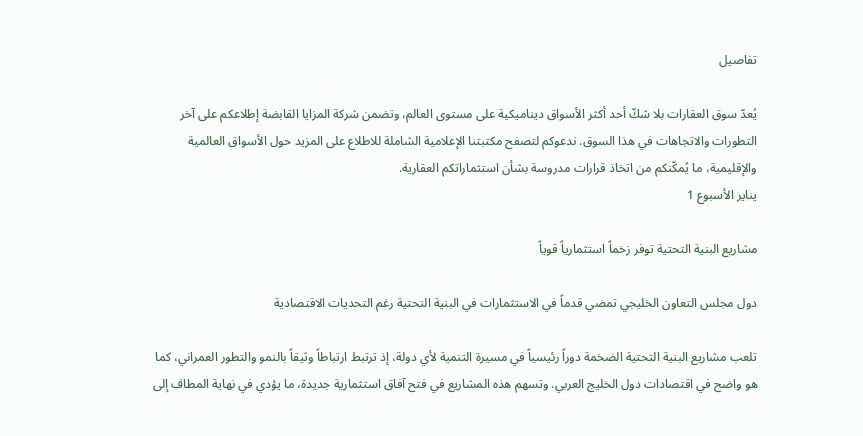تفاصيل

يُعدّ سوق العقارات بلا شكّ أحد أكثر الأسواق ديناميكية على مستوى العالم، وتضمن شركة المزايا القابضة إطلاعكم على آخر التطورات والاتجاهات في هذا السوق. ندعوكم لتصفح مكتبتنا الإعلامية الشاملة للاطلاع على المزيد حول الأسواق العالمية والإقليمية، ما يُمكّنكم من اتخاذ قرارات مدروسة بشأن استثماراتكم العقارية.
يناير الأسبوع 1

مشاريع البنية التحتية توفر زخماً استثمارياً قوياً

دول مجلس التعاون الخليجي تمضي قدماً في الاستثمارات في البنية التحتية رغم التحديات الاقتصادية

تلعب مشاريع البنية التحتية الضخمة دوراً رئيسياً في مسيرة التنمية لأي دولة، إذ ترتبط ارتباطاً وثيقاً بالنمو والتطور العمراني، كما هو واضح في اقتصادات دول الخليج العربي. وتسهم هذه المشاريع في فتح آفاق استثمارية جديدة، ما يؤدي في نهاية المطاف إلى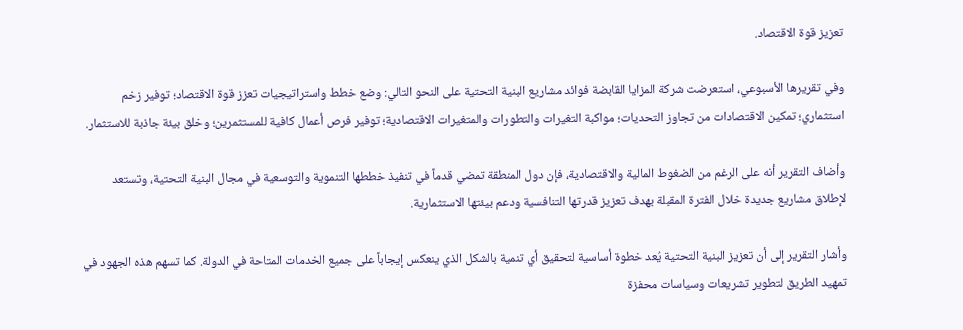تعزيز قوة الاقتصاد.

وفي تقريرها الأسبوعي، استعرضت شركة المزايا القابضة فوائد مشاريع البنية التحتية على النحو التالي: وضع خطط واستراتيجيات تعزز قوة الاقتصاد؛ توفير زخم استثماري؛ تمكين الاقتصادات من تجاوز التحديات؛ مواكبة التغيرات والتطورات والمتغيرات الاقتصادية؛ توفير فرص أعمال كافية للمستثمرين؛ وخلق بيئة جاذبة للاستثمار.

وأضاف التقرير أنه على الرغم من الضغوط المالية والاقتصادية، فإن دول المنطقة تمضي قدماً في تنفيذ خططها التنموية والتوسعية في مجال البنية التحتية، وتستعد لإطلاق مشاريع جديدة خلال الفترة المقبلة بهدف تعزيز قدرتها التنافسية ودعم بيئتها الاستثمارية.

وأشار التقرير إلى أن تعزيز البنية التحتية يُعد خطوة أساسية لتحقيق أي تنمية بالشكل الذي ينعكس إيجاباً على جميع الخدمات المتاحة في الدولة. كما تسهم هذه الجهود في تمهيد الطريق لتطوير تشريعات وسياسات محفزة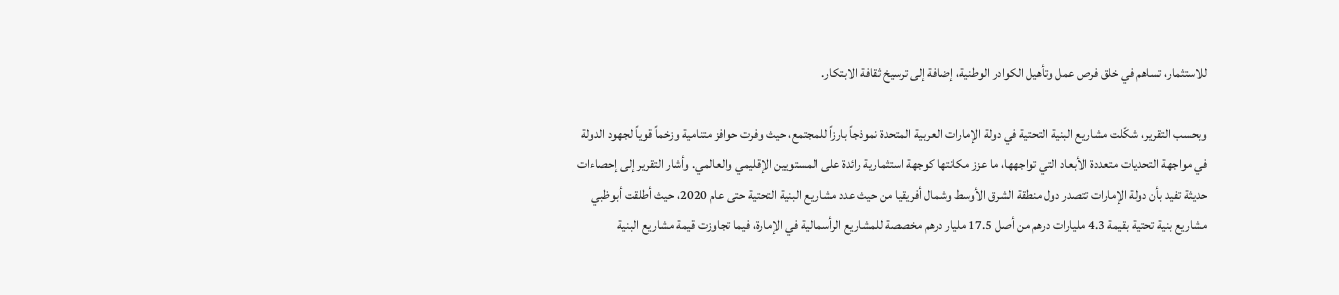للاستثمار، تساهم في خلق فرص عمل وتأهيل الكوادر الوطنية، إضافة إلى ترسيخ ثقافة الابتكار.

وبحسب التقرير، شكّلت مشاريع البنية التحتية في دولة الإمارات العربية المتحدة نموذجاً بارزاً للمجتمع، حيث وفرت حوافز متنامية وزخماً قوياً لجهود الدولة في مواجهة التحديات متعددة الأبعاد التي تواجهها، ما عزز مكانتها كوجهة استثمارية رائدة على المستويين الإقليمي والعالمي. وأشار التقرير إلى إحصاءات حديثة تفيد بأن دولة الإمارات تتصدر دول منطقة الشرق الأوسط وشمال أفريقيا من حيث عدد مشاريع البنية التحتية حتى عام 2020، حيث أطلقت أبوظبي مشاريع بنية تحتية بقيمة 4.3 مليارات درهم من أصل 17.5 مليار درهم مخصصة للمشاريع الرأسمالية في الإمارة، فيما تجاوزت قيمة مشاريع البنية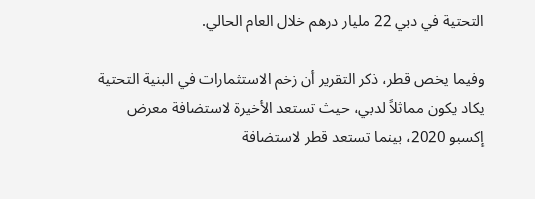التحتية في دبي 22 مليار درهم خلال العام الحالي.

وفيما يخص قطر، ذكر التقرير أن زخم الاستثمارات في البنية التحتية يكاد يكون مماثلاً لدبي، حيث تستعد الأخيرة لاستضافة معرض إكسبو 2020، بينما تستعد قطر لاستضافة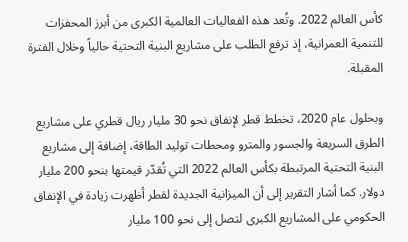كأس العالم 2022. وتُعد هذه الفعاليات العالمية الكبرى من أبرز المحفزات للتنمية العمرانية، إذ ترفع الطلب على مشاريع البنية التحتية حالياً وخلال الفترة المقبلة.

وبحلول عام 2020، تخطط قطر لإنفاق نحو 30 مليار ريال قطري على مشاريع الطرق السريعة والجسور والمترو ومحطات توليد الطاقة، إضافة إلى مشاريع البنية التحتية المرتبطة بكأس العالم 2022 التي تُقدّر قيمتها بنحو 200 مليار دولار. كما أشار التقرير إلى أن الميزانية الجديدة لقطر أظهرت زيادة في الإنفاق الحكومي على المشاريع الكبرى لتصل إلى نحو 100 مليار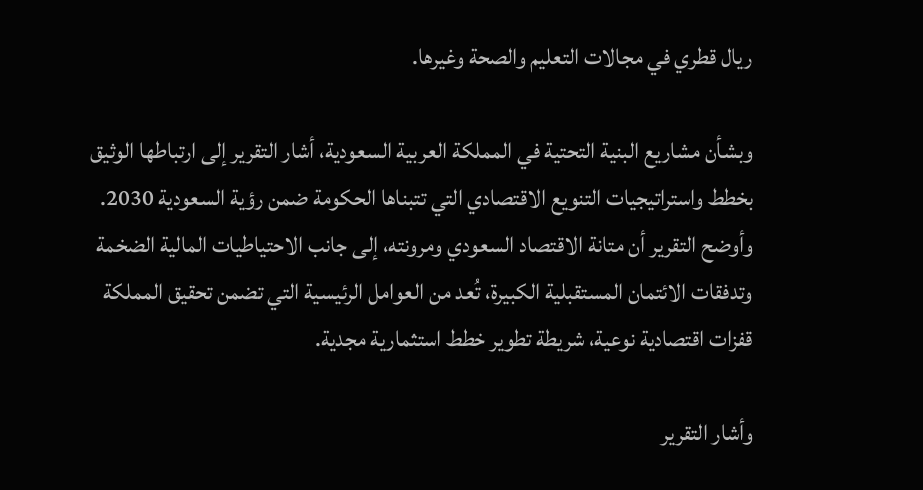ريال قطري في مجالات التعليم والصحة وغيرها.

وبشأن مشاريع البنية التحتية في المملكة العربية السعودية، أشار التقرير إلى ارتباطها الوثيق بخطط واستراتيجيات التنويع الاقتصادي التي تتبناها الحكومة ضمن رؤية السعودية 2030. وأوضح التقرير أن متانة الاقتصاد السعودي ومرونته، إلى جانب الاحتياطيات المالية الضخمة وتدفقات الائتمان المستقبلية الكبيرة، تُعد من العوامل الرئيسية التي تضمن تحقيق المملكة قفزات اقتصادية نوعية، شريطة تطوير خطط استثمارية مجدية.

وأشار التقرير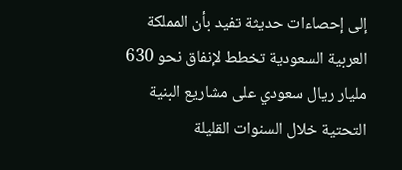إلى إحصاءات حديثة تفيد بأن المملكة العربية السعودية تخطط لإنفاق نحو 630 مليار ريال سعودي على مشاريع البنية التحتية خلال السنوات القليلة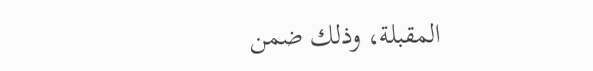المقبلة، وذلك ضمن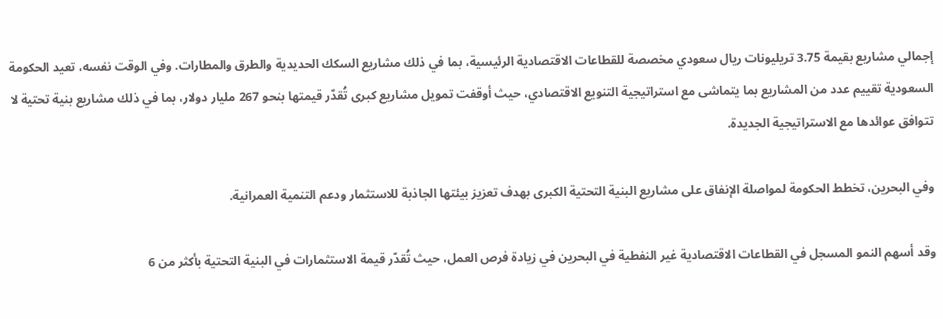إجمالي مشاريع بقيمة 3.75 تريليونات ريال سعودي مخصصة للقطاعات الاقتصادية الرئيسية، بما في ذلك مشاريع السكك الحديدية والطرق والمطارات. وفي الوقت نفسه، تعيد الحكومة السعودية تقييم عدد من المشاريع بما يتماشى مع استراتيجية التنويع الاقتصادي، حيث أوقفت تمويل مشاريع كبرى تُقدّر قيمتها بنحو 267 مليار دولار، بما في ذلك مشاريع بنية تحتية لا تتوافق عوائدها مع الاستراتيجية الجديدة.

وفي البحرين، تخطط الحكومة لمواصلة الإنفاق على مشاريع البنية التحتية الكبرى بهدف تعزيز بيئتها الجاذبة للاستثمار ودعم التنمية العمرانية.

وقد أسهم النمو المسجل في القطاعات الاقتصادية غير النفطية في البحرين في زيادة فرص العمل، حيث تُقدّر قيمة الاستثمارات في البنية التحتية بأكثر من 6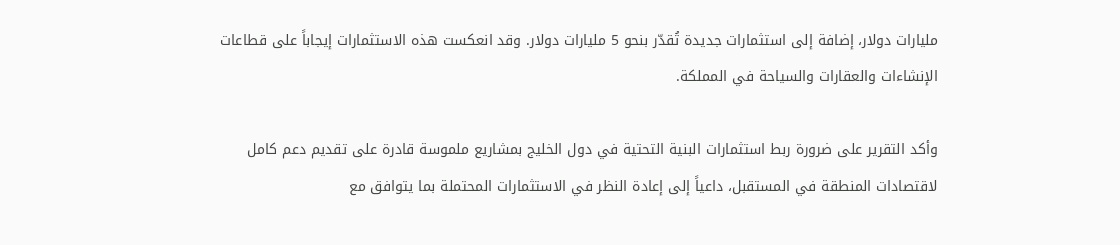مليارات دولار، إضافة إلى استثمارات جديدة تُقدّر بنحو 5 مليارات دولار. وقد انعكست هذه الاستثمارات إيجاباً على قطاعات الإنشاءات والعقارات والسياحة في المملكة.

وأكد التقرير على ضرورة ربط استثمارات البنية التحتية في دول الخليج بمشاريع ملموسة قادرة على تقديم دعم كامل لاقتصادات المنطقة في المستقبل، داعياً إلى إعادة النظر في الاستثمارات المحتملة بما يتوافق مع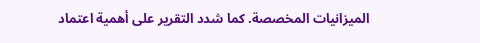الميزانيات المخصصة. كما شدد التقرير على أهمية اعتماد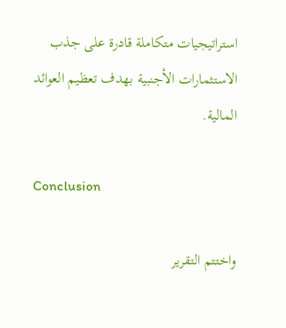استراتيجيات متكاملة قادرة على جذب الاستثمارات الأجنبية بهدف تعظيم العوائد المالية.

Conclusion

واختتم التقرير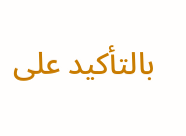بالتأكيد على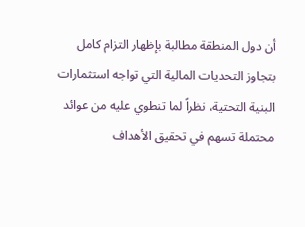أن دول المنطقة مطالبة بإظهار التزام كامل بتجاوز التحديات المالية التي تواجه استثمارات البنية التحتية، نظراً لما تنطوي عليه من عوائد محتملة تسهم في تحقيق الأهداف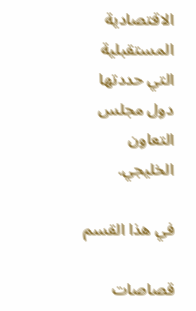الاقتصادية المستقبلية التي حددتها دول مجلس التعاون الخليجي.

في هذا القسم

قصاصات